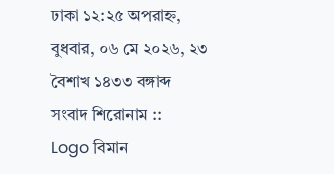ঢাকা ১২:২৫ অপরাহ্ন, বুধবার, ০৬ মে ২০২৬, ২৩ বৈশাখ ১৪৩৩ বঙ্গাব্দ
সংবাদ শিরোনাম ::
Logo বিমান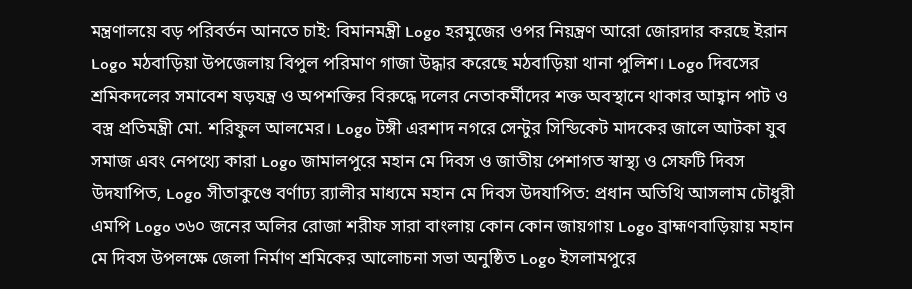মন্ত্রণালয়ে বড় পরিবর্তন আনতে চাই: বিমানমন্ত্রী Logo হরমুজের ওপর নিয়ন্ত্রণ আরো জোরদার করছে ইরান Logo মঠবাড়িয়া উপজেলায় বিপুল পরিমাণ গাজা উদ্ধার করেছে মঠবাড়িয়া থানা পুলিশ। Logo দিবসের শ্রমিকদলের সমাবেশ ষড়যন্ত্র ও অপশক্তির বিরুদ্ধে দলের নেতাকর্মীদের শক্ত অবস্থানে থাকার আহ্বান পাট ও বস্ত্র প্রতিমন্ত্রী মো. শরিফুল আলমের। Logo টঙ্গী এরশাদ নগরে সেন্টুর সিন্ডিকেট মাদকের জালে আটকা যুব সমাজ এবং নেপথ্যে কারা Logo জামালপুরে মহান মে দিবস ও জাতীয় পেশাগত স্বাস্থ্য ও সেফটি দিবস উদযাপিত, Logo সীতাকুণ্ডে বর্ণাঢ্য র‍্যালীর মাধ্যমে মহান মে দিবস উদযাপিত: প্রধান অতিথি আসলাম চৌধুরী এমপি Logo ৩৬০ জনের অলির রোজা শরীফ সারা বাংলায় কোন কোন জায়গায় Logo ব্রাহ্মণবাড়িয়ায় মহান মে দিবস উপলক্ষে জেলা নির্মাণ শ্রমিকের আলোচনা সভা অনুষ্ঠিত Logo ইসলামপুরে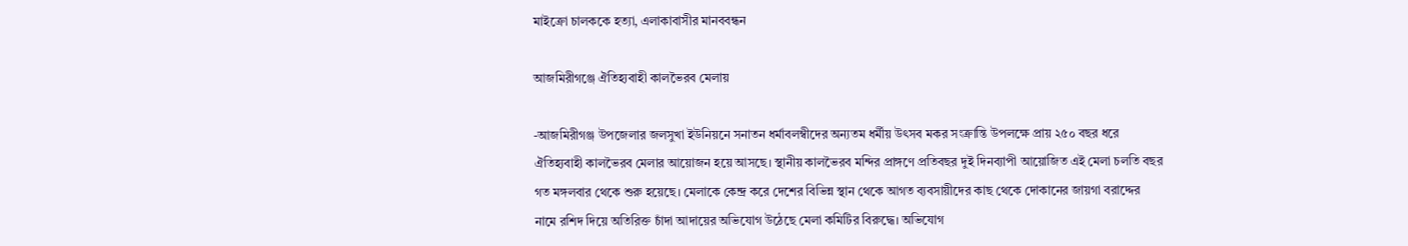মাইক্রো চালককে হত্যা, এলাকাবাসীর মানববন্ধন

আজমিরীগঞ্জে ঐতিহ্যবাহী কালভৈরব মেলায়

-আজমিরীগঞ্জ উপজেলার জলসুখা ইউনিয়নে সনাতন ধর্মাবলম্বীদের অন্যতম ধর্মীয় উৎসব মকর সংক্রান্তি উপলক্ষে প্রায় ২৫০ বছর ধরে ঐতিহ্যবাহী কালভৈরব মেলার আয়োজন হয়ে আসছে। স্থানীয় কালভৈরব মন্দির প্রাঙ্গণে প্রতিবছর দুই দিনব্যাপী আয়োজিত এই মেলা চলতি বছর গত মঙ্গলবার থেকে শুরু হয়েছে। মেলাকে কেন্দ্র করে দেশের বিভিন্ন স্থান থেকে আগত ব্যবসায়ীদের কাছ থেকে দোকানের জায়গা বরাদ্দের নামে রশিদ দিয়ে অতিরিক্ত চাঁদা আদায়ের অভিযোগ উঠেছে মেলা কমিটির বিরুদ্ধে। অভিযোগ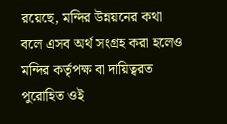রয়েছে, মন্দির উন্নয়নের কথা বলে এসব অর্থ সংগ্রহ করা হলেও মন্দির কর্তৃপক্ষ বা দায়িত্বরত পুরোহিত ওই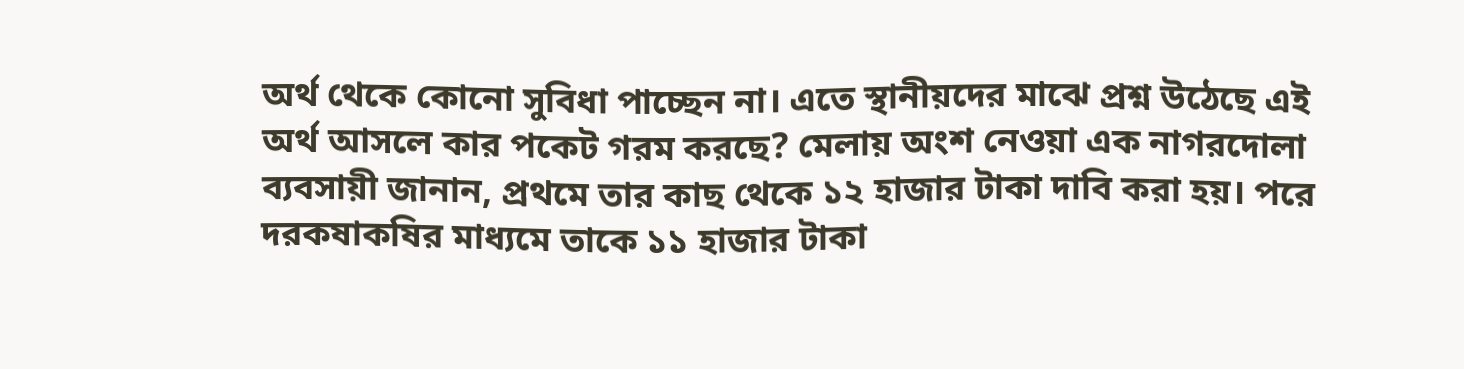অর্থ থেকে কোনো সুবিধা পাচ্ছেন না। এতে স্থানীয়দের মাঝে প্রশ্ন উঠেছে এই অর্থ আসলে কার পকেট গরম করছে? মেলায় অংশ নেওয়া এক নাগরদোলা ব্যবসায়ী জানান, প্রথমে তার কাছ থেকে ১২ হাজার টাকা দাবি করা হয়। পরে দরকষাকষির মাধ্যমে তাকে ১১ হাজার টাকা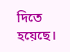দিতে হয়েছে।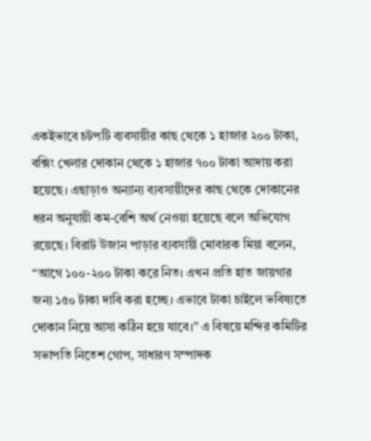একইভাবে চটপটি ব্যবসায়ীর কাছ থেকে ১ হাজার ২০০ টাকা, বক্সিং খেলার দোকান থেকে ১ হাজার ৭০০ টাকা আদায় করা হয়েছে। এছাড়াও অন্যান্য ব্যবসায়ীদের কাছ থেকে দোকানের ধরন অনুযায়ী কম-বেশি অর্থ নেওয়া হয়েছে বলে অভিযোগ রয়েছে। বিরাট উজান পাড়ার ব্যবসায়ী মোবারক মিয়া বলেন, “আগে ১০০-২০০ টাকা করে নিত। এখন প্রতি হাত জায়গার জন্য ১৫০ টাকা দাবি করা হচ্ছে। এভাবে টাকা চাইলে ভবিষ্যতে দোকান নিয়ে আসা কঠিন হয়ে যাবে।” এ বিষয়ে মন্দির কমিটির সভাপতি নিতেশ গোপ, সাধারণ সম্পাদক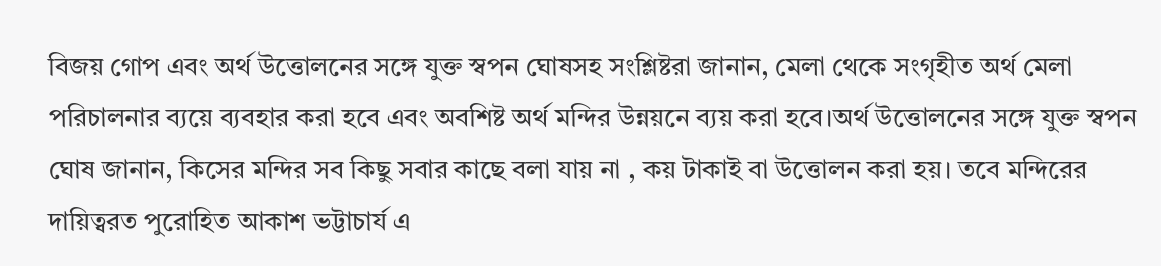বিজয় গোপ এবং অর্থ উত্তোলনের সঙ্গে যুক্ত স্বপন ঘোষসহ সংশ্লিষ্টরা জানান, মেলা থেকে সংগৃহীত অর্থ মেলা পরিচালনার ব্যয়ে ব্যবহার করা হবে এবং অবশিষ্ট অর্থ মন্দির উন্নয়নে ব্যয় করা হবে।অর্থ উত্তোলনের সঙ্গে যুক্ত স্বপন ঘোষ জানান, কিসের মন্দির সব কিছু সবার কাছে বলা যায় না , কয় টাকাই বা উত্তোলন করা হয়। তবে মন্দিরের দায়িত্বরত পুরোহিত আকাশ ভট্টাচার্য এ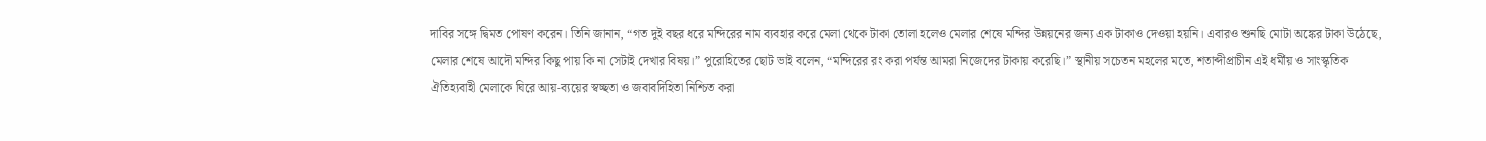দাবির সঙ্গে দ্বিমত পোষণ করেন। তিনি জানান, “গত দুই বছর ধরে মন্দিরের নাম ব্যবহার করে মেলা থেকে টাকা তোলা হলেও মেলার শেষে মন্দির উন্নয়নের জন্য এক টাকাও দেওয়া হয়নি। এবারও শুনছি মোটা অঙ্কের টাকা উঠেছে, মেলার শেষে আদৌ মন্দির কিছু পায় কি না সেটাই দেখার বিষয়।” পুরোহিতের ছোট ভাই বলেন, “মন্দিরের রং করা পর্যন্ত আমরা নিজেদের টাকায় করেছি।” স্থানীয় সচেতন মহলের মতে, শতাব্দীপ্রাচীন এই ধর্মীয় ও সাংস্কৃতিক ঐতিহ্যবাহী মেলাকে ঘিরে আয়-ব্যয়ের স্বচ্ছতা ও জবাবদিহিতা নিশ্চিত করা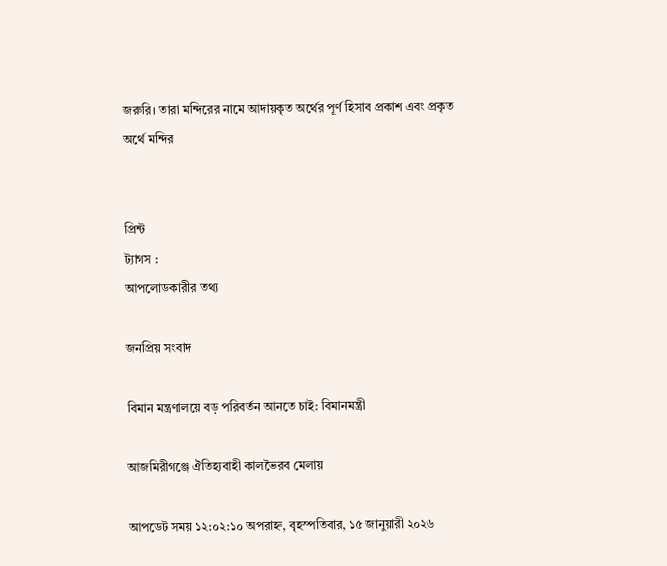জরুরি। তারা মন্দিরের নামে আদায়কৃত অর্থের পূর্ণ হিসাব প্রকাশ এবং প্রকৃত অর্থে মন্দির


প্রিন্ট
ট্যাগস :
আপলোডকারীর তথ্য

জনপ্রিয় সংবাদ

বিমান মন্ত্রণালয়ে বড় পরিবর্তন আনতে চাই: বিমানমন্ত্রী

আজমিরীগঞ্জে ঐতিহ্যবাহী কালভৈরব মেলায়

আপডেট সময় ১২:০২:১০ অপরাহ্ন, বৃহস্পতিবার, ১৫ জানুয়ারী ২০২৬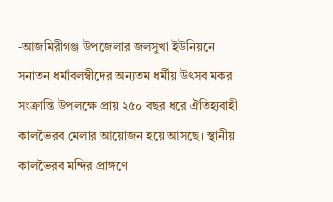-আজমিরীগঞ্জ উপজেলার জলসুখা ইউনিয়নে সনাতন ধর্মাবলম্বীদের অন্যতম ধর্মীয় উৎসব মকর সংক্রান্তি উপলক্ষে প্রায় ২৫০ বছর ধরে ঐতিহ্যবাহী কালভৈরব মেলার আয়োজন হয়ে আসছে। স্থানীয় কালভৈরব মন্দির প্রাঙ্গণে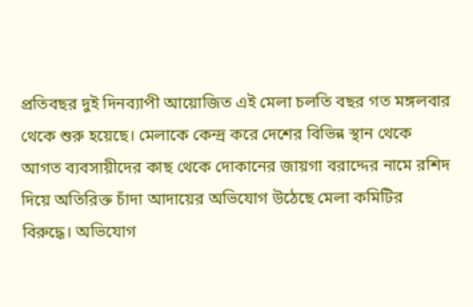প্রতিবছর দুই দিনব্যাপী আয়োজিত এই মেলা চলতি বছর গত মঙ্গলবার থেকে শুরু হয়েছে। মেলাকে কেন্দ্র করে দেশের বিভিন্ন স্থান থেকে আগত ব্যবসায়ীদের কাছ থেকে দোকানের জায়গা বরাদ্দের নামে রশিদ দিয়ে অতিরিক্ত চাঁদা আদায়ের অভিযোগ উঠেছে মেলা কমিটির বিরুদ্ধে। অভিযোগ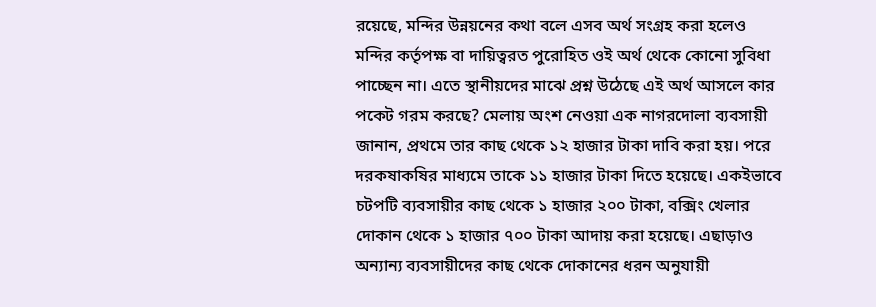রয়েছে, মন্দির উন্নয়নের কথা বলে এসব অর্থ সংগ্রহ করা হলেও মন্দির কর্তৃপক্ষ বা দায়িত্বরত পুরোহিত ওই অর্থ থেকে কোনো সুবিধা পাচ্ছেন না। এতে স্থানীয়দের মাঝে প্রশ্ন উঠেছে এই অর্থ আসলে কার পকেট গরম করছে? মেলায় অংশ নেওয়া এক নাগরদোলা ব্যবসায়ী জানান, প্রথমে তার কাছ থেকে ১২ হাজার টাকা দাবি করা হয়। পরে দরকষাকষির মাধ্যমে তাকে ১১ হাজার টাকা দিতে হয়েছে। একইভাবে চটপটি ব্যবসায়ীর কাছ থেকে ১ হাজার ২০০ টাকা, বক্সিং খেলার দোকান থেকে ১ হাজার ৭০০ টাকা আদায় করা হয়েছে। এছাড়াও অন্যান্য ব্যবসায়ীদের কাছ থেকে দোকানের ধরন অনুযায়ী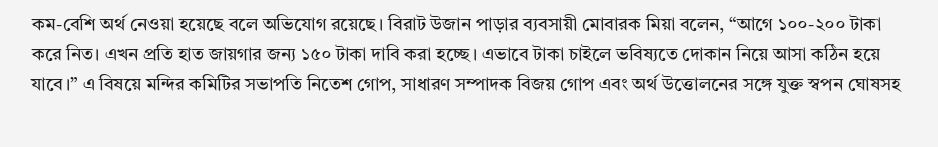কম-বেশি অর্থ নেওয়া হয়েছে বলে অভিযোগ রয়েছে। বিরাট উজান পাড়ার ব্যবসায়ী মোবারক মিয়া বলেন, “আগে ১০০-২০০ টাকা করে নিত। এখন প্রতি হাত জায়গার জন্য ১৫০ টাকা দাবি করা হচ্ছে। এভাবে টাকা চাইলে ভবিষ্যতে দোকান নিয়ে আসা কঠিন হয়ে যাবে।” এ বিষয়ে মন্দির কমিটির সভাপতি নিতেশ গোপ, সাধারণ সম্পাদক বিজয় গোপ এবং অর্থ উত্তোলনের সঙ্গে যুক্ত স্বপন ঘোষসহ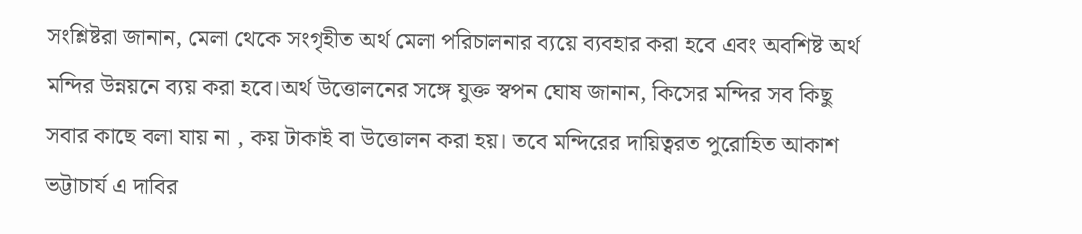সংশ্লিষ্টরা জানান, মেলা থেকে সংগৃহীত অর্থ মেলা পরিচালনার ব্যয়ে ব্যবহার করা হবে এবং অবশিষ্ট অর্থ মন্দির উন্নয়নে ব্যয় করা হবে।অর্থ উত্তোলনের সঙ্গে যুক্ত স্বপন ঘোষ জানান, কিসের মন্দির সব কিছু সবার কাছে বলা যায় না , কয় টাকাই বা উত্তোলন করা হয়। তবে মন্দিরের দায়িত্বরত পুরোহিত আকাশ ভট্টাচার্য এ দাবির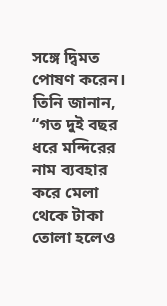সঙ্গে দ্বিমত পোষণ করেন। তিনি জানান, “গত দুই বছর ধরে মন্দিরের নাম ব্যবহার করে মেলা থেকে টাকা তোলা হলেও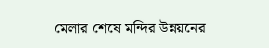মেলার শেষে মন্দির উন্নয়নের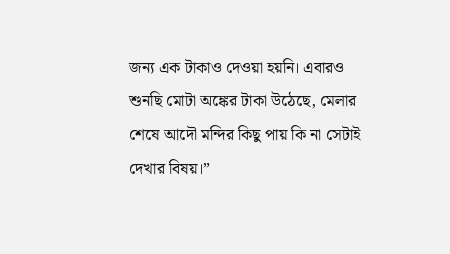জন্য এক টাকাও দেওয়া হয়নি। এবারও শুনছি মোটা অঙ্কের টাকা উঠেছে, মেলার শেষে আদৌ মন্দির কিছু পায় কি না সেটাই দেখার বিষয়।”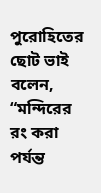পুরোহিতের ছোট ভাই বলেন, “মন্দিরের রং করা পর্যন্ত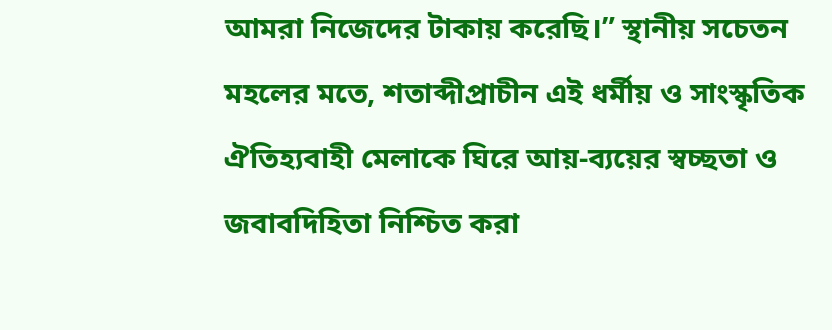আমরা নিজেদের টাকায় করেছি।” স্থানীয় সচেতন মহলের মতে, শতাব্দীপ্রাচীন এই ধর্মীয় ও সাংস্কৃতিক ঐতিহ্যবাহী মেলাকে ঘিরে আয়-ব্যয়ের স্বচ্ছতা ও জবাবদিহিতা নিশ্চিত করা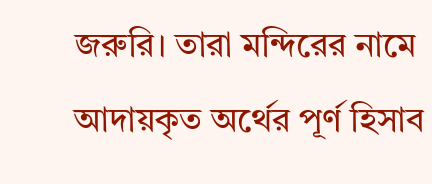জরুরি। তারা মন্দিরের নামে আদায়কৃত অর্থের পূর্ণ হিসাব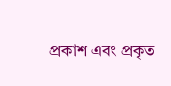প্রকাশ এবং প্রকৃত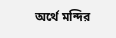অর্থে মন্দির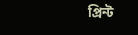প্রিন্ট